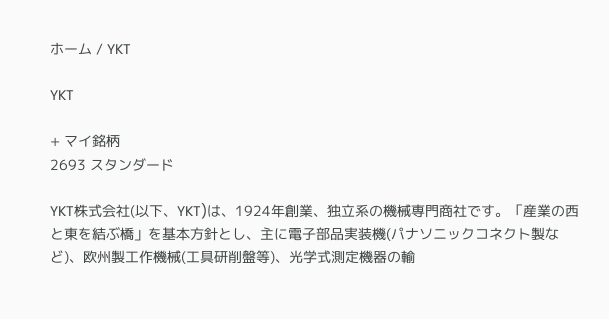ホーム / YKT

YKT

+ マイ銘柄
2693 スタンダード

YKT株式会社(以下、YKT)は、1924年創業、独立系の機械専門商社です。「産業の西と東を結ぶ橋」を基本方針とし、主に電子部品実装機(パナソニックコネクト製など)、欧州製工作機械(工具研削盤等)、光学式測定機器の輸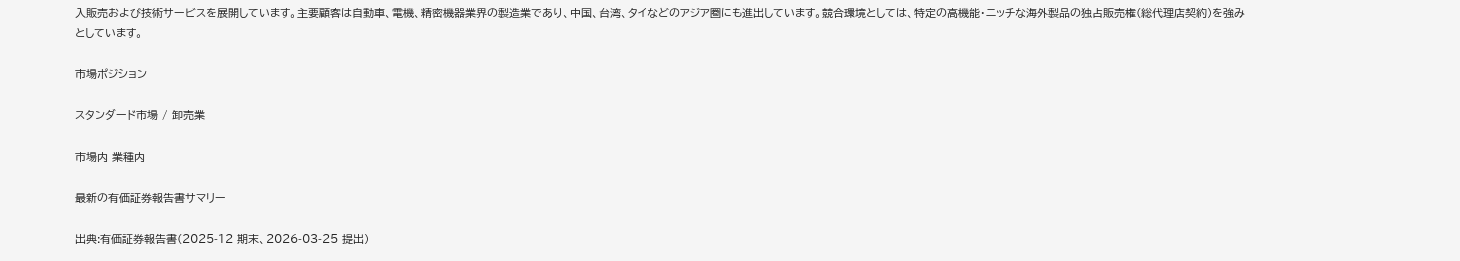入販売および技術サービスを展開しています。主要顧客は自動車、電機、精密機器業界の製造業であり、中国、台湾、タイなどのアジア圏にも進出しています。競合環境としては、特定の高機能・ニッチな海外製品の独占販売権(総代理店契約)を強みとしています。

市場ポジション

スタンダード市場 / 卸売業

市場内 業種内

最新の有価証券報告書サマリー

出典:有価証券報告書(2025-12 期末、2026-03-25 提出)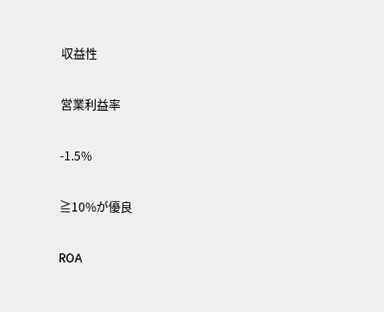収益性

営業利益率

-1.5%

≧10%が優良

ROA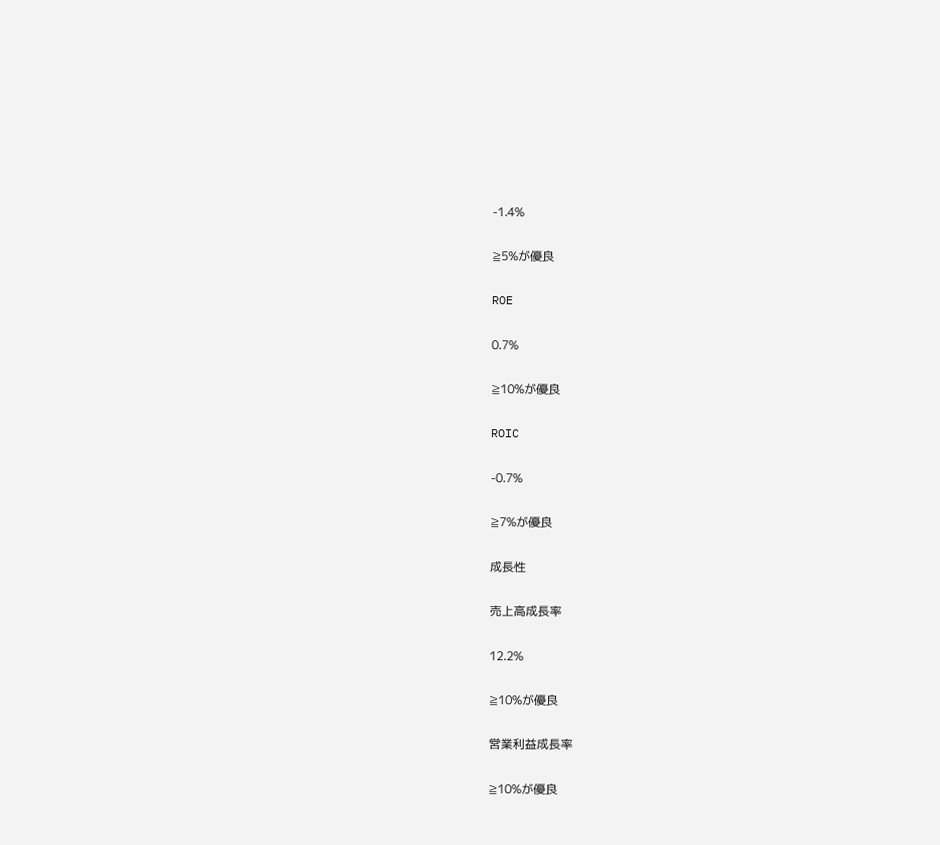-1.4%

≧5%が優良

ROE

0.7%

≧10%が優良

ROIC

-0.7%

≧7%が優良

成長性

売上高成長率

12.2%

≧10%が優良

営業利益成長率

≧10%が優良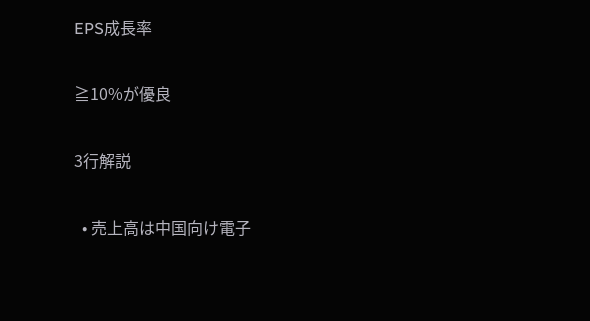EPS成長率

≧10%が優良

3行解説

  • 売上高は中国向け電子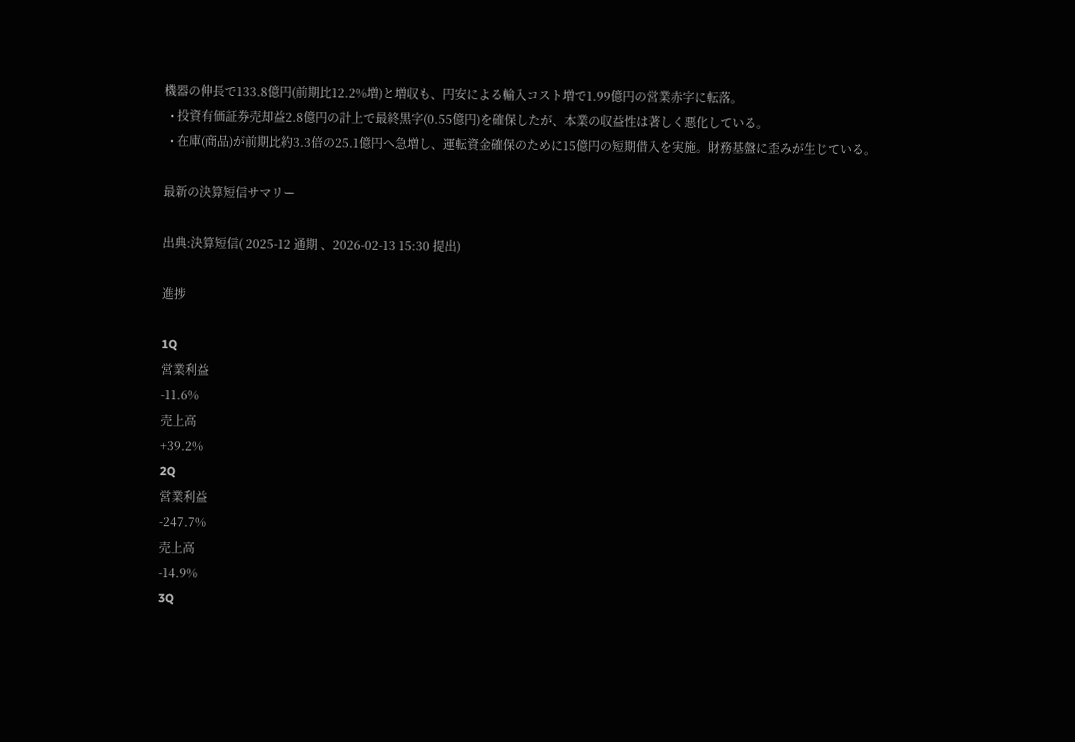機器の伸長で133.8億円(前期比12.2%増)と増収も、円安による輸入コスト増で1.99億円の営業赤字に転落。
  • 投資有価証券売却益2.8億円の計上で最終黒字(0.55億円)を確保したが、本業の収益性は著しく悪化している。
  • 在庫(商品)が前期比約3.3倍の25.1億円へ急増し、運転資金確保のために15億円の短期借入を実施。財務基盤に歪みが生じている。

最新の決算短信サマリー

出典:決算短信( 2025-12 通期 、2026-02-13 15:30 提出)

進捗

1Q
営業利益
-11.6%
売上高
+39.2%
2Q
営業利益
-247.7%
売上高
-14.9%
3Q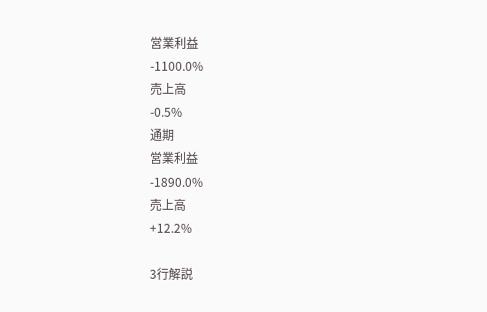営業利益
-1100.0%
売上高
-0.5%
通期
営業利益
-1890.0%
売上高
+12.2%

3行解説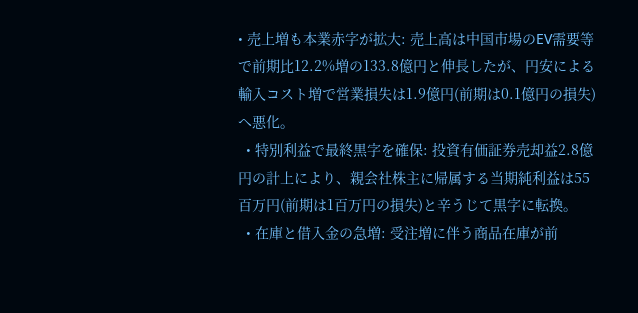• 売上増も本業赤字が拡大: 売上高は中国市場のEV需要等で前期比12.2%増の133.8億円と伸長したが、円安による輸入コスト増で営業損失は1.9億円(前期は0.1億円の損失)へ悪化。
  • 特別利益で最終黒字を確保: 投資有価証券売却益2.8億円の計上により、親会社株主に帰属する当期純利益は55百万円(前期は1百万円の損失)と辛うじて黒字に転換。
  • 在庫と借入金の急増: 受注増に伴う商品在庫が前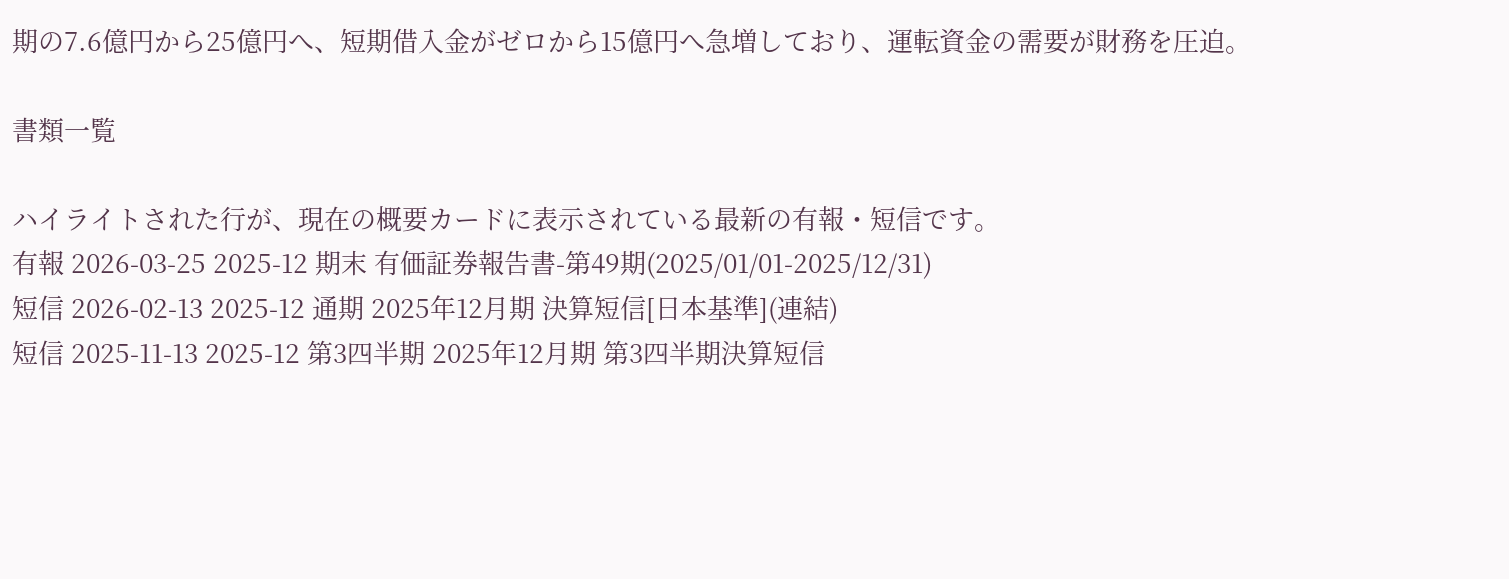期の7.6億円から25億円へ、短期借入金がゼロから15億円へ急増しており、運転資金の需要が財務を圧迫。

書類一覧

ハイライトされた行が、現在の概要カードに表示されている最新の有報・短信です。
有報 2026-03-25 2025-12 期末 有価証券報告書-第49期(2025/01/01-2025/12/31)
短信 2026-02-13 2025-12 通期 2025年12月期 決算短信[日本基準](連結)
短信 2025-11-13 2025-12 第3四半期 2025年12月期 第3四半期決算短信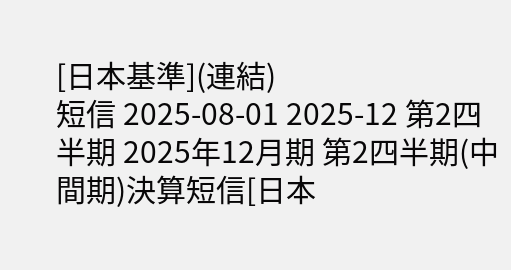[日本基準](連結)
短信 2025-08-01 2025-12 第2四半期 2025年12月期 第2四半期(中間期)決算短信[日本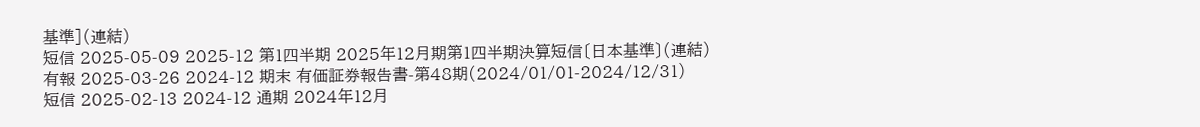基準](連結)
短信 2025-05-09 2025-12 第1四半期 2025年12月期第1四半期決算短信〔日本基準〕(連結)
有報 2025-03-26 2024-12 期末 有価証券報告書-第48期(2024/01/01-2024/12/31)
短信 2025-02-13 2024-12 通期 2024年12月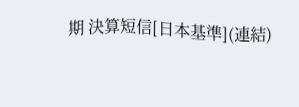期 決算短信[日本基準](連結)